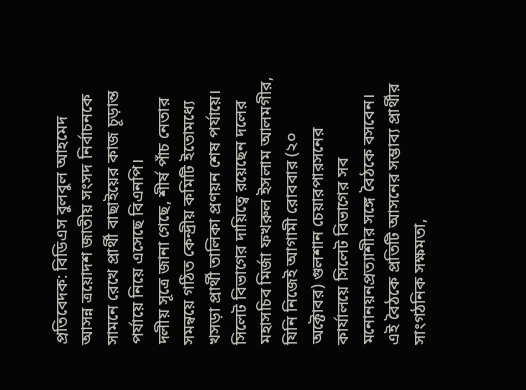প্রতিবেদক: বিডিএস বুলবুল আহমেদ
আসন্ন ত্রয়োদশ জাতীয় সংসদ নির্বাচনকে সামনে রেখে প্রার্থী বাছাইয়ের কাজ চূড়ান্ত পর্যায়ে নিয়ে এসেছে বিএনপি।
দলীয় সূত্রে জানা গেছে, শীর্ষ পাঁচ নেতার সমন্বয়ে গঠিত কেন্দ্রীয় কমিটি ইতোমধ্যে খসড়া প্রার্থী তালিকা প্রণয়ন শেষ পর্যায়ে।
সিলেট বিভাগের দায়িত্বে রয়েছেন দলের মহাসচিব মির্জা ফখরুল ইসলাম আলমগীর, যিনি নিজেই আগামী রোববার (২০ অক্টোবর) গুলশান চেয়ারপারসনের কার্যালয়ে সিলেট বিভাগের সব মনোনয়নপ্রত্যাশীর সঙ্গে বৈঠকে বসবেন।
এই বৈঠকে প্রতিটি আসনের সম্ভাব্য প্রার্থীর সাংগঠনিক সক্ষমতা,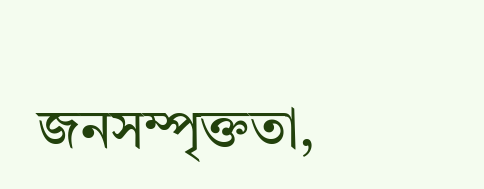জনসম্পৃক্ততা,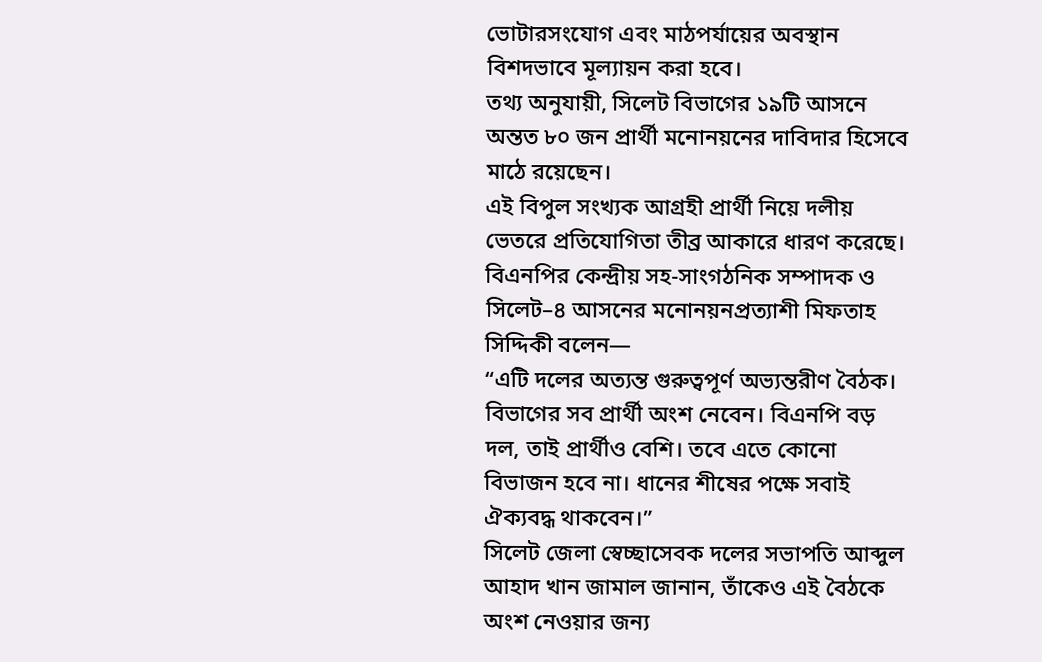ভোটারসংযোগ এবং মাঠপর্যায়ের অবস্থান বিশদভাবে মূল্যায়ন করা হবে।
তথ্য অনুযায়ী, সিলেট বিভাগের ১৯টি আসনে অন্তত ৮০ জন প্রার্থী মনোনয়নের দাবিদার হিসেবে মাঠে রয়েছেন।
এই বিপুল সংখ্যক আগ্রহী প্রার্থী নিয়ে দলীয় ভেতরে প্রতিযোগিতা তীব্র আকারে ধারণ করেছে।
বিএনপির কেন্দ্রীয় সহ-সাংগঠনিক সম্পাদক ও সিলেট–৪ আসনের মনোনয়নপ্রত্যাশী মিফতাহ সিদ্দিকী বলেন—
“এটি দলের অত্যন্ত গুরুত্বপূর্ণ অভ্যন্তরীণ বৈঠক। বিভাগের সব প্রার্থী অংশ নেবেন। বিএনপি বড় দল, তাই প্রার্থীও বেশি। তবে এতে কোনো বিভাজন হবে না। ধানের শীষের পক্ষে সবাই ঐক্যবদ্ধ থাকবেন।”
সিলেট জেলা স্বেচ্ছাসেবক দলের সভাপতি আব্দুল আহাদ খান জামাল জানান, তাঁকেও এই বৈঠকে অংশ নেওয়ার জন্য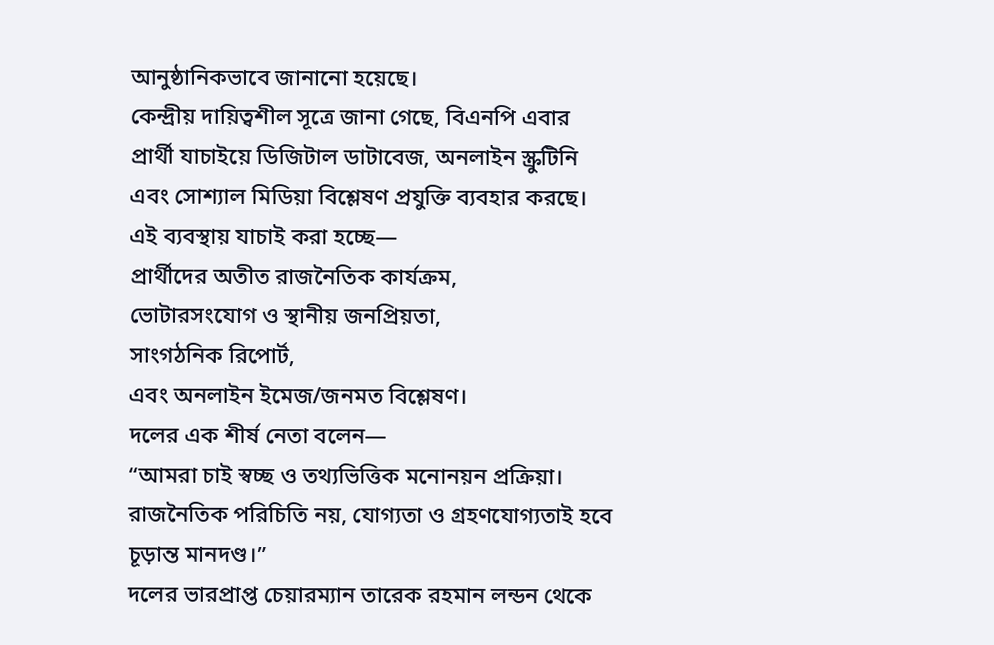আনুষ্ঠানিকভাবে জানানো হয়েছে।
কেন্দ্রীয় দায়িত্বশীল সূত্রে জানা গেছে, বিএনপি এবার প্রার্থী যাচাইয়ে ডিজিটাল ডাটাবেজ, অনলাইন স্ক্রুটিনি এবং সোশ্যাল মিডিয়া বিশ্লেষণ প্রযুক্তি ব্যবহার করছে।
এই ব্যবস্থায় যাচাই করা হচ্ছে—
প্রার্থীদের অতীত রাজনৈতিক কার্যক্রম,
ভোটারসংযোগ ও স্থানীয় জনপ্রিয়তা,
সাংগঠনিক রিপোর্ট,
এবং অনলাইন ইমেজ/জনমত বিশ্লেষণ।
দলের এক শীর্ষ নেতা বলেন—
“আমরা চাই স্বচ্ছ ও তথ্যভিত্তিক মনোনয়ন প্রক্রিয়া। রাজনৈতিক পরিচিতি নয়, যোগ্যতা ও গ্রহণযোগ্যতাই হবে চূড়ান্ত মানদণ্ড।”
দলের ভারপ্রাপ্ত চেয়ারম্যান তারেক রহমান লন্ডন থেকে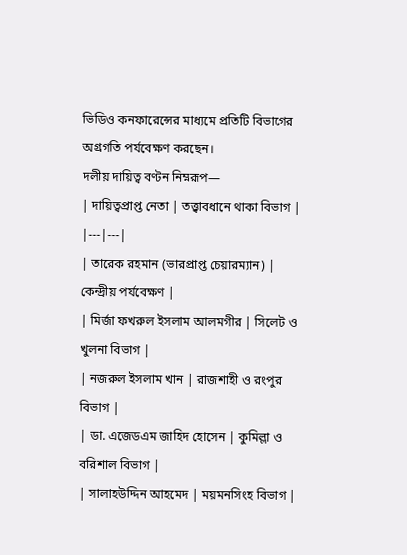ভিডিও কনফারেন্সের মাধ্যমে প্রতিটি বিভাগের অগ্রগতি পর্যবেক্ষণ করছেন।
দলীয় দায়িত্ব বণ্টন নিম্নরূপ—
| দায়িত্বপ্রাপ্ত নেতা | তত্ত্বাবধানে থাকা বিভাগ |
|---|---|
| তারেক রহমান (ভারপ্রাপ্ত চেয়ারম্যান) | কেন্দ্রীয় পর্যবেক্ষণ |
| মির্জা ফখরুল ইসলাম আলমগীর | সিলেট ও খুলনা বিভাগ |
| নজরুল ইসলাম খান | রাজশাহী ও রংপুর বিভাগ |
| ডা. এজেডএম জাহিদ হোসেন | কুমিল্লা ও বরিশাল বিভাগ |
| সালাহউদ্দিন আহমেদ | ময়মনসিংহ বিভাগ |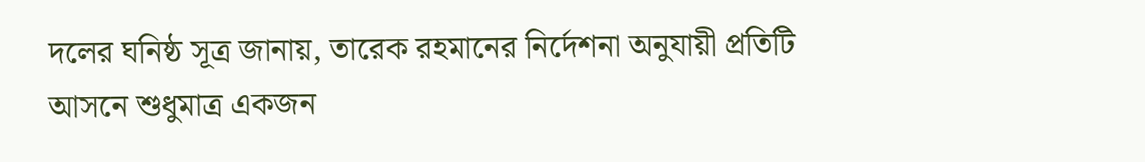দলের ঘনিষ্ঠ সূত্র জানায়, তারেক রহমানের নির্দেশনা অনুযায়ী প্রতিটি আসনে শুধুমাত্র একজন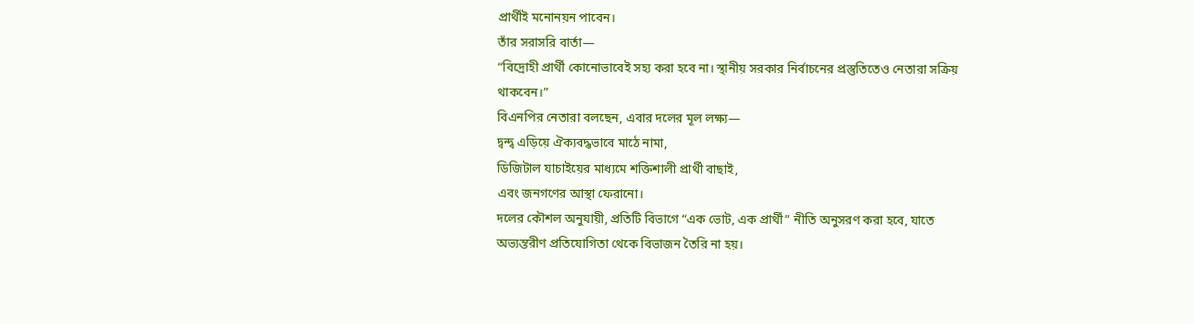প্রার্থীই মনোনয়ন পাবেন।
তাঁর সরাসরি বার্তা—
“বিদ্রোহী প্রার্থী কোনোভাবেই সহ্য করা হবে না। স্থানীয় সরকার নির্বাচনের প্রস্তুতিতেও নেতারা সক্রিয় থাকবেন।”
বিএনপির নেতারা বলছেন, এবার দলের মূল লক্ষ্য—
দ্বন্দ্ব এড়িয়ে ঐক্যবদ্ধভাবে মাঠে নামা,
ডিজিটাল যাচাইয়ের মাধ্যমে শক্তিশালী প্রার্থী বাছাই,
এবং জনগণের আস্থা ফেরানো।
দলের কৌশল অনুযায়ী, প্রতিটি বিভাগে “এক ভোট, এক প্রার্থী” নীতি অনুসরণ করা হবে, যাতে অভ্যন্তরীণ প্রতিযোগিতা থেকে বিভাজন তৈরি না হয়।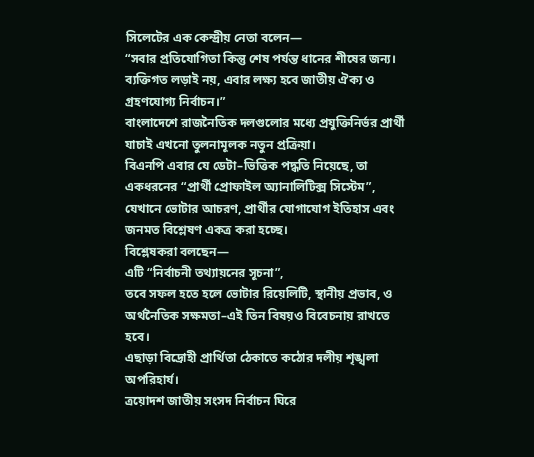সিলেটের এক কেন্দ্রীয় নেতা বলেন—
“সবার প্রতিযোগিতা কিন্তু শেষ পর্যন্ত ধানের শীষের জন্য। ব্যক্তিগত লড়াই নয়, এবার লক্ষ্য হবে জাতীয় ঐক্য ও গ্রহণযোগ্য নির্বাচন।”
বাংলাদেশে রাজনৈতিক দলগুলোর মধ্যে প্রযুক্তিনির্ভর প্রার্থী যাচাই এখনো তুলনামূলক নতুন প্রক্রিয়া।
বিএনপি এবার যে ডেটা–ভিত্তিক পদ্ধতি নিয়েছে, তা একধরনের “প্রার্থী প্রোফাইল অ্যানালিটিক্স সিস্টেম”, যেখানে ভোটার আচরণ, প্রার্থীর যোগাযোগ ইতিহাস এবং জনমত বিশ্লেষণ একত্র করা হচ্ছে।
বিশ্লেষকরা বলছেন—
এটি “নির্বাচনী তথ্যায়নের সূচনা”,
তবে সফল হতে হলে ভোটার রিয়েলিটি, স্থানীয় প্রভাব, ও অর্থনৈতিক সক্ষমতা–এই তিন বিষয়ও বিবেচনায় রাখতে হবে।
এছাড়া বিদ্রোহী প্রার্থিতা ঠেকাতে কঠোর দলীয় শৃঙ্খলা অপরিহার্য।
ত্রয়োদশ জাতীয় সংসদ নির্বাচন ঘিরে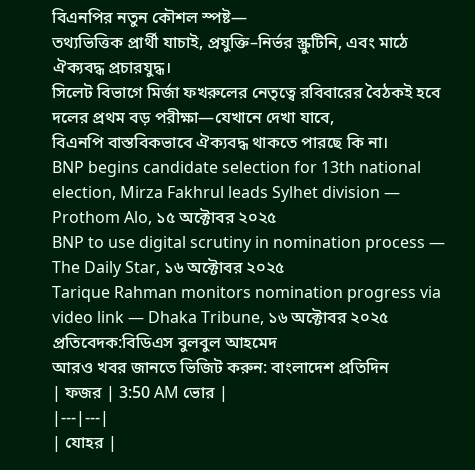বিএনপির নতুন কৌশল স্পষ্ট—
তথ্যভিত্তিক প্রার্থী যাচাই, প্রযুক্তি–নির্ভর স্ক্রুটিনি, এবং মাঠে ঐক্যবদ্ধ প্রচারযুদ্ধ।
সিলেট বিভাগে মির্জা ফখরুলের নেতৃত্বে রবিবারের বৈঠকই হবে দলের প্রথম বড় পরীক্ষা—যেখানে দেখা যাবে,
বিএনপি বাস্তবিকভাবে ঐক্যবদ্ধ থাকতে পারছে কি না।
BNP begins candidate selection for 13th national election, Mirza Fakhrul leads Sylhet division — Prothom Alo, ১৫ অক্টোবর ২০২৫
BNP to use digital scrutiny in nomination process — The Daily Star, ১৬ অক্টোবর ২০২৫
Tarique Rahman monitors nomination progress via video link — Dhaka Tribune, ১৬ অক্টোবর ২০২৫
প্রতিবেদক:বিডিএস বুলবুল আহমেদ
আরও খবর জানতে ভিজিট করুন: বাংলাদেশ প্রতিদিন
| ফজর | 3:50 AM ভোর |
|---|---|
| যোহর |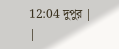12:04 দুপুর |
|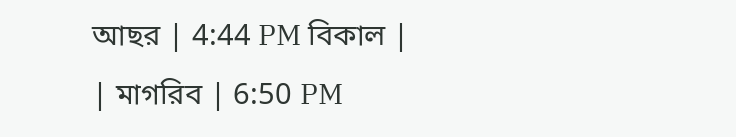আছর | 4:44 PM বিকাল |
| মাগরিব | 6:50 PM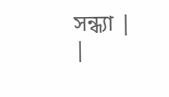সন্ধ্যা |
|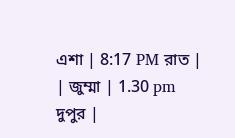এশা | 8:17 PM রাত |
| জুম্মা | 1.30 pm দুপুর |